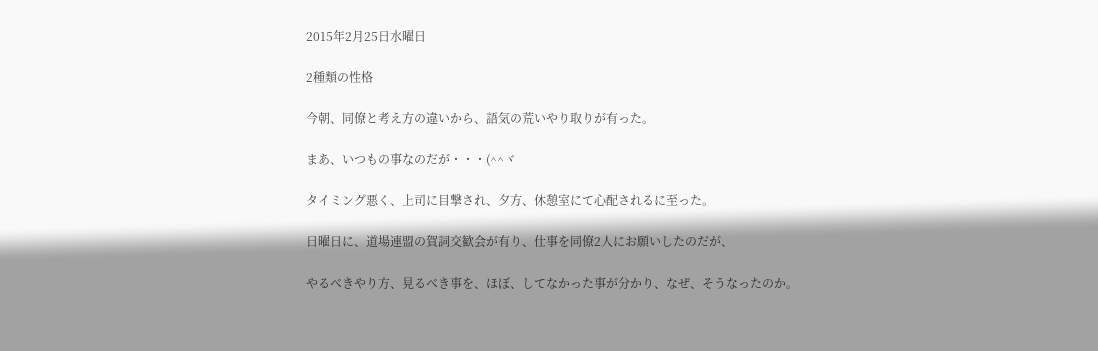2015年2月25日水曜日

2種類の性格

今朝、同僚と考え方の違いから、語気の荒いやり取りが有った。

まあ、いつもの事なのだが・・・(^^ヾ

タイミング悪く、上司に目撃され、夕方、休憩室にて心配されるに至った。

日曜日に、道場連盟の賀詞交歓会が有り、仕事を同僚2人にお願いしたのだが、

やるべきやり方、見るべき事を、ほぼ、してなかった事が分かり、なぜ、そうなったのか。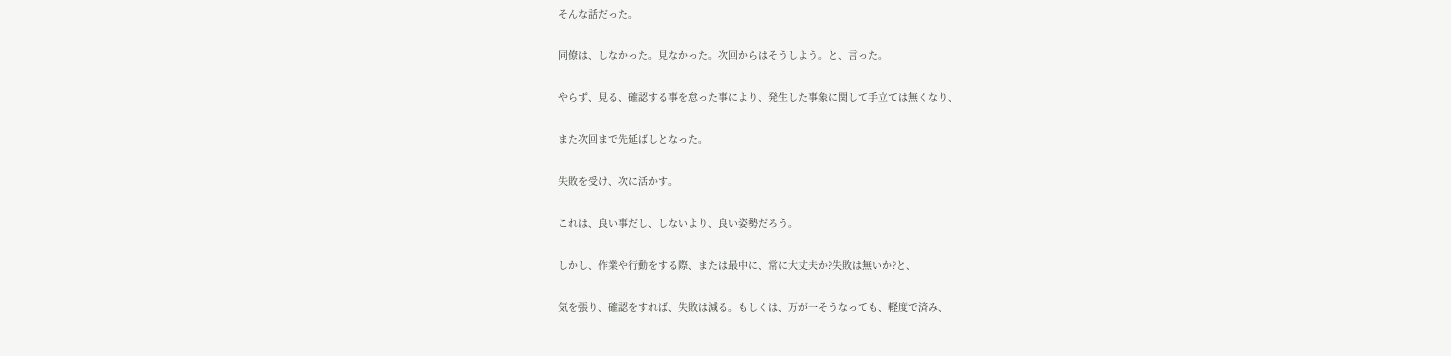そんな話だった。

同僚は、しなかった。見なかった。次回からはそうしよう。と、言った。

やらず、見る、確認する事を怠った事により、発生した事象に関して手立ては無くなり、

また次回まで先延ばしとなった。

失敗を受け、次に活かす。

これは、良い事だし、しないより、良い姿勢だろう。

しかし、作業や行動をする際、または最中に、常に大丈夫か?失敗は無いか?と、

気を張り、確認をすれば、失敗は減る。もしくは、万が一そうなっても、軽度で済み、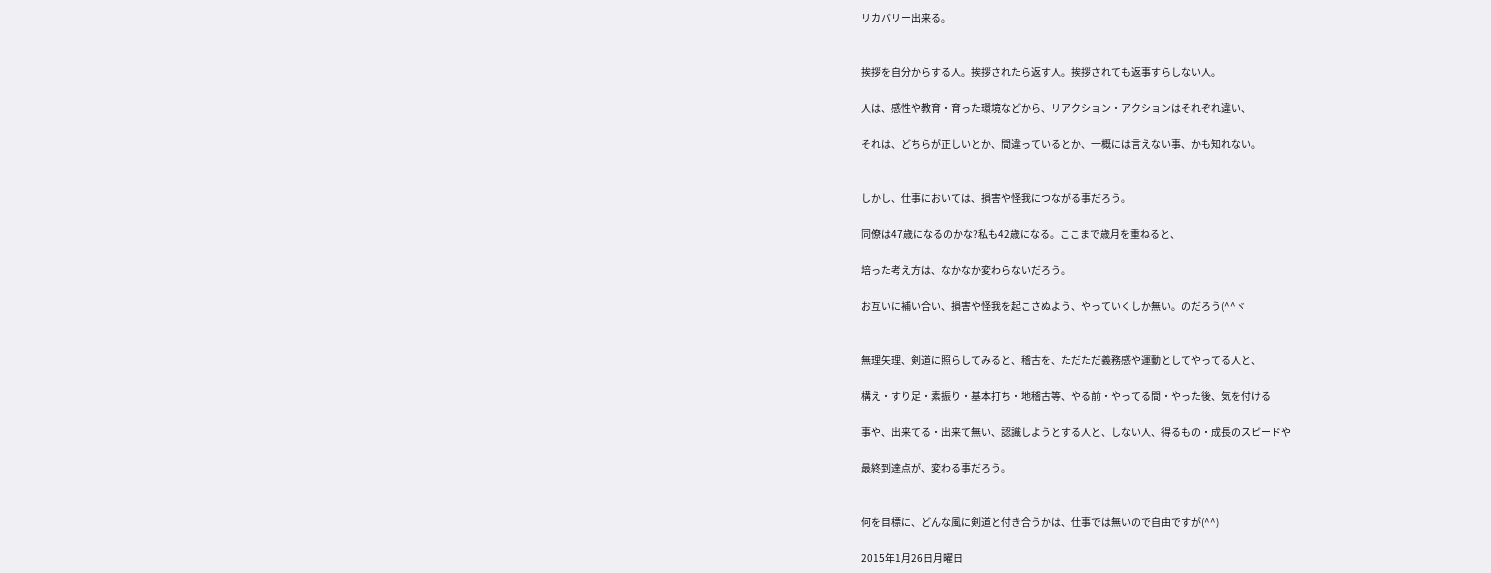リカバリー出来る。


挨拶を自分からする人。挨拶されたら返す人。挨拶されても返事すらしない人。

人は、感性や教育・育った環境などから、リアクション・アクションはそれぞれ違い、

それは、どちらが正しいとか、間違っているとか、一概には言えない事、かも知れない。


しかし、仕事においては、損害や怪我につながる事だろう。

同僚は47歳になるのかな?私も42歳になる。ここまで歳月を重ねると、

培った考え方は、なかなか変わらないだろう。

お互いに補い合い、損害や怪我を起こさぬよう、やっていくしか無い。のだろう(^^ヾ


無理矢理、剣道に照らしてみると、稽古を、ただただ義務感や運動としてやってる人と、

構え・すり足・素振り・基本打ち・地稽古等、やる前・やってる間・やった後、気を付ける

事や、出来てる・出来て無い、認識しようとする人と、しない人、得るもの・成長のスピードや

最終到達点が、変わる事だろう。


何を目標に、どんな風に剣道と付き合うかは、仕事では無いので自由ですが(^^)

2015年1月26日月曜日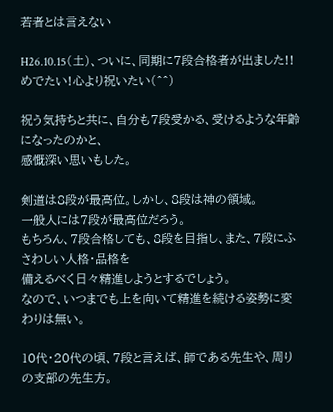若者とは言えない

H26.10.15(土)、ついに、同期に7段合格者が出ました!!
めでたい!心より祝いたい(^^)

祝う気持ちと共に、自分も7段受かる、受けるような年齢になったのかと、
感慨深い思いもした。

剣道は8段が最高位。しかし、8段は神の領域。
一般人には7段が最高位だろう。
もちろん、7段合格しても、8段を目指し、また、7段にふさわしい人格・品格を
備えるべく日々精進しようとするでしょう。
なので、いつまでも上を向いて精進を続ける姿勢に変わりは無い。

10代・20代の頃、7段と言えば、師である先生や、周りの支部の先生方。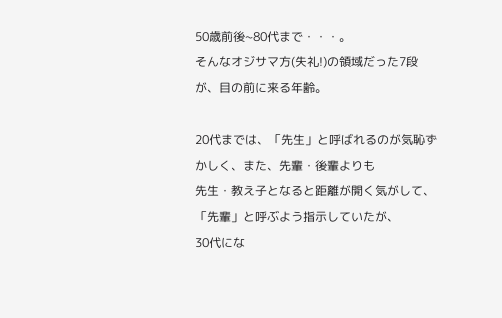50歳前後~80代まで・・・。
そんなオジサマ方(失礼!)の領域だった7段が、目の前に来る年齢。

20代までは、「先生」と呼ばれるのが気恥ずかしく、また、先輩・後輩よりも
先生・教え子となると距離が開く気がして、「先輩」と呼ぶよう指示していたが、
30代にな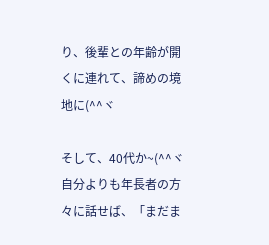り、後輩との年齢が開くに連れて、諦めの境地に(^^ヾ

そして、40代か~(^^ヾ
自分よりも年長者の方々に話せば、「まだま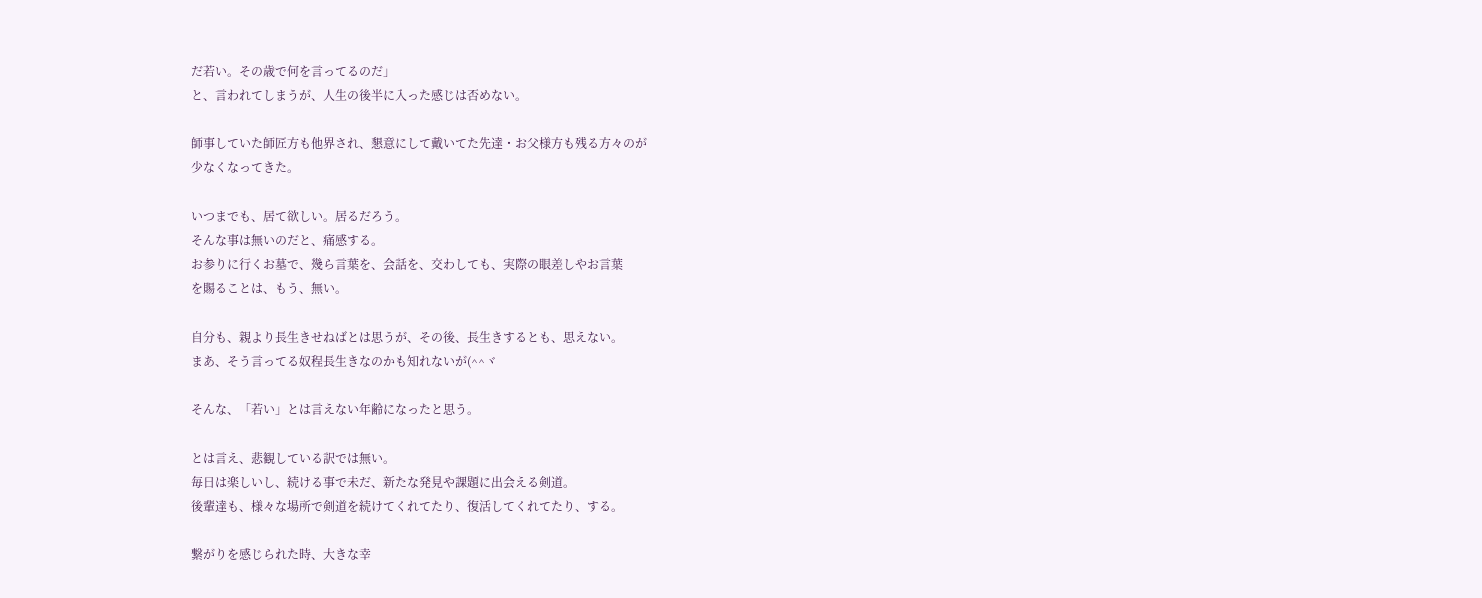だ若い。その歳で何を言ってるのだ」
と、言われてしまうが、人生の後半に入った感じは否めない。

師事していた師匠方も他界され、懇意にして戴いてた先達・お父様方も残る方々のが
少なくなってきた。

いつまでも、居て欲しい。居るだろう。
そんな事は無いのだと、痛感する。
お参りに行くお墓で、幾ら言葉を、会話を、交わしても、実際の眼差しやお言葉
を賜ることは、もう、無い。

自分も、親より長生きせねばとは思うが、その後、長生きするとも、思えない。
まあ、そう言ってる奴程長生きなのかも知れないが(^^ヾ

そんな、「若い」とは言えない年齢になったと思う。

とは言え、悲観している訳では無い。
毎日は楽しいし、続ける事で未だ、新たな発見や課題に出会える剣道。
後輩達も、様々な場所で剣道を続けてくれてたり、復活してくれてたり、する。

繋がりを感じられた時、大きな幸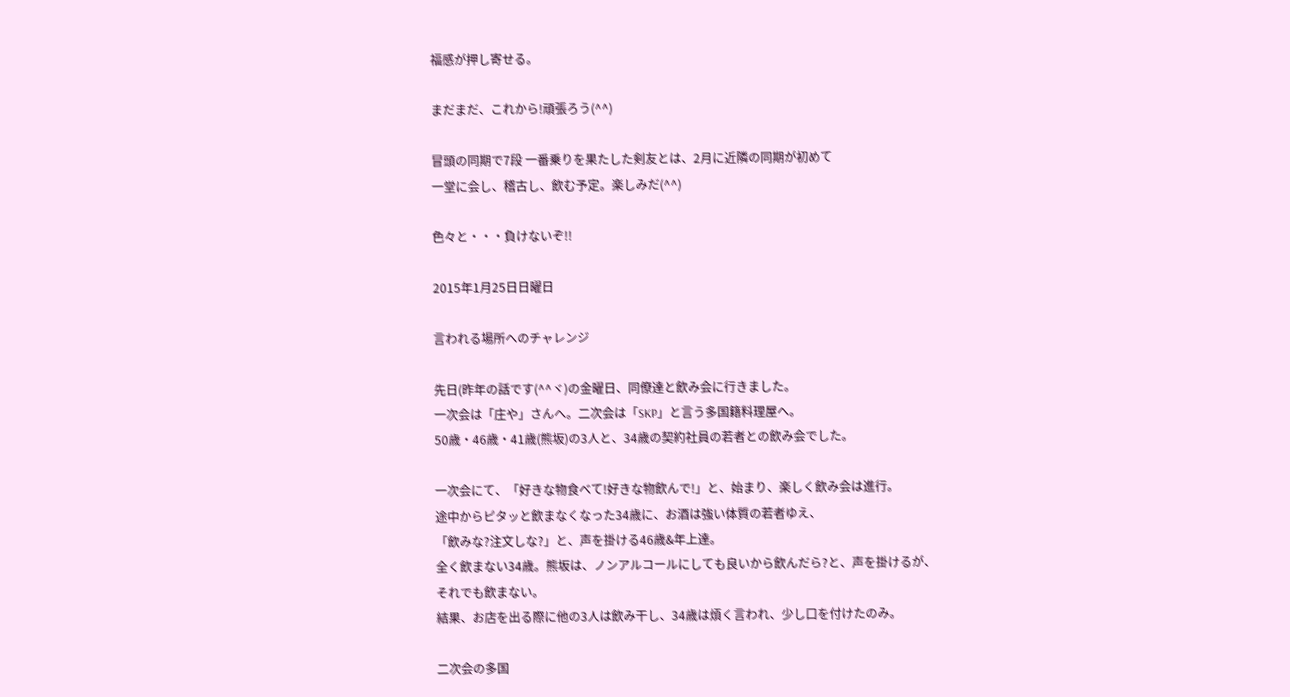福感が押し寄せる。

まだまだ、これから!頑張ろう(^^)

冒頭の同期で7段 一番乗りを果たした剣友とは、2月に近隣の同期が初めて
一堂に会し、稽古し、飲む予定。楽しみだ(^^)

色々と・・・負けないぞ!!

2015年1月25日日曜日

言われる場所へのチャレンジ

先日(昨年の話です(^^ヾ)の金曜日、同僚達と飲み会に行きました。
一次会は「庄や」さんへ。二次会は「SKP」と言う多国籍料理屋へ。
50歳・46歳・41歳(熊坂)の3人と、34歳の契約社員の若者との飲み会でした。

一次会にて、「好きな物食べて!好きな物飲んで!」と、始まり、楽しく飲み会は進行。
途中からピタッと飲まなくなった34歳に、お酒は強い体質の若者ゆえ、
「飲みな?注文しな?」と、声を掛ける46歳&年上達。
全く飲まない34歳。熊坂は、ノンアルコールにしても良いから飲んだら?と、声を掛けるが、
それでも飲まない。
結果、お店を出る際に他の3人は飲み干し、34歳は煩く言われ、少し口を付けたのみ。

二次会の多国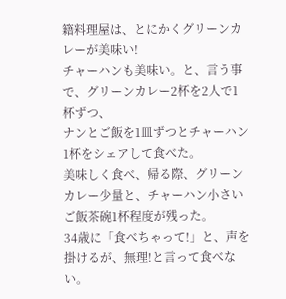籍料理屋は、とにかくグリーンカレーが美味い!
チャーハンも美味い。と、言う事で、グリーンカレー2杯を2人で1杯ずつ、
ナンとご飯を1皿ずつとチャーハン1杯をシェアして食べた。
美味しく食べ、帰る際、グリーンカレー少量と、チャーハン小さいご飯茶碗1杯程度が残った。
34歳に「食べちゃって!」と、声を掛けるが、無理!と言って食べない。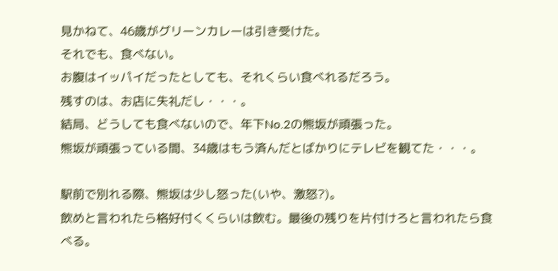見かねて、46歳がグリーンカレーは引き受けた。
それでも、食べない。
お腹はイッパイだったとしても、それくらい食べれるだろう。
残すのは、お店に失礼だし・・・。
結局、どうしても食べないので、年下No.2の熊坂が頑張った。
熊坂が頑張っている間、34歳はもう済んだとばかりにテレビを観てた・・・。

駅前で別れる際、熊坂は少し怒った(いや、激怒?)。
飲めと言われたら格好付くくらいは飲む。最後の残りを片付けろと言われたら食べる。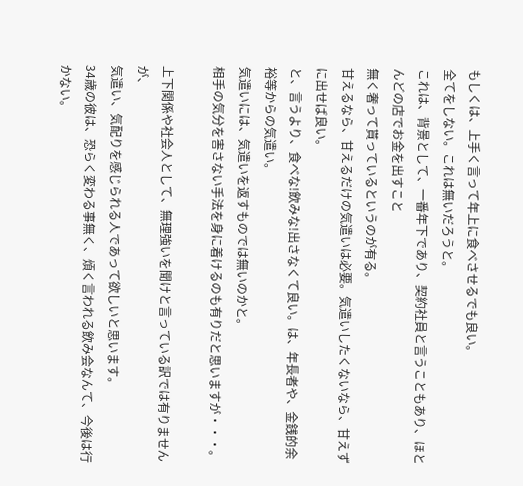もしくは、上手く言って年上に食べさせるでも良い。
全てをしない。これは無いだろうと。
これは、背景として、一番年下であり、契約社員と言うこともあり、ほとんどの店でお金を出すこと
無く奢って貰っているというのが有る。
甘えるなら、甘えるだけの気遣いは必要。気遣いしたくないなら、甘えずに出せば良い。
と、言うより、食べな!飲みな!出さなくて良い。は、年長者や、金銭的余裕等からの気遣い。
気遣いには、気遣いを返すものでは無いのかと。
相手の気分を害さない手法を身に着けるのも有りだと思いますが・・・。

上下関係や社会人として、無理強いを聞けと言っている訳では有りませんが、
気遣い、気配りを感じられる人であって欲しいと思います。
34歳の彼は、恐らく変わる事無く、煩く言われる飲み会なんて、今後は行かない。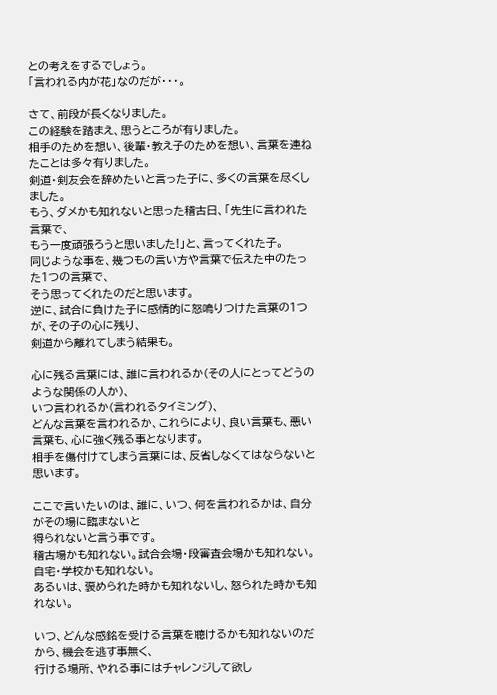との考えをするでしょう。
「言われる内が花」なのだが・・・。

さて、前段が長くなりました。
この経験を踏まえ、思うところが有りました。
相手のためを想い、後輩・教え子のためを想い、言葉を連ねたことは多々有りました。
剣道・剣友会を辞めたいと言った子に、多くの言葉を尽くしました。
もう、ダメかも知れないと思った稽古日、「先生に言われた言葉で、
もう一度頑張ろうと思いました!」と、言ってくれた子。
同じような事を、幾つもの言い方や言葉で伝えた中のたった1つの言葉で、
そう思ってくれたのだと思います。
逆に、試合に負けた子に感情的に怒鳴りつけた言葉の1つが、その子の心に残り、
剣道から離れてしまう結果も。

心に残る言葉には、誰に言われるか(その人にとってどうのような関係の人か)、
いつ言われるか(言われるタイミング)、
どんな言葉を言われるか、これらにより、良い言葉も、悪い言葉も、心に強く残る事となります。
相手を傷付けてしまう言葉には、反省しなくてはならないと思います。

ここで言いたいのは、誰に、いつ、何を言われるかは、自分がその場に臨まないと
得られないと言う事です。
稽古場かも知れない。試合会場・段審査会場かも知れない。自宅・学校かも知れない。
あるいは、褒められた時かも知れないし、怒られた時かも知れない。

いつ、どんな感銘を受ける言葉を聴けるかも知れないのだから、機会を逃す事無く、
行ける場所、やれる事にはチャレンジして欲し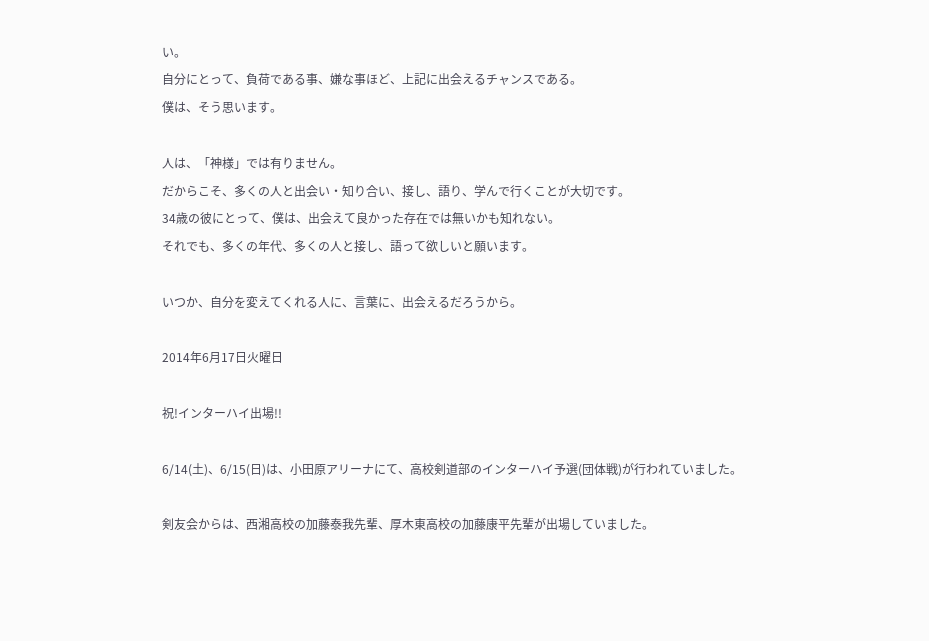い。
自分にとって、負荷である事、嫌な事ほど、上記に出会えるチャンスである。
僕は、そう思います。

人は、「神様」では有りません。
だからこそ、多くの人と出会い・知り合い、接し、語り、学んで行くことが大切です。
34歳の彼にとって、僕は、出会えて良かった存在では無いかも知れない。
それでも、多くの年代、多くの人と接し、語って欲しいと願います。

いつか、自分を変えてくれる人に、言葉に、出会えるだろうから。

2014年6月17日火曜日

祝!インターハイ出場!!

6/14(土)、6/15(日)は、小田原アリーナにて、高校剣道部のインターハイ予選(団体戦)が行われていました。

剣友会からは、西湘高校の加藤泰我先輩、厚木東高校の加藤康平先輩が出場していました。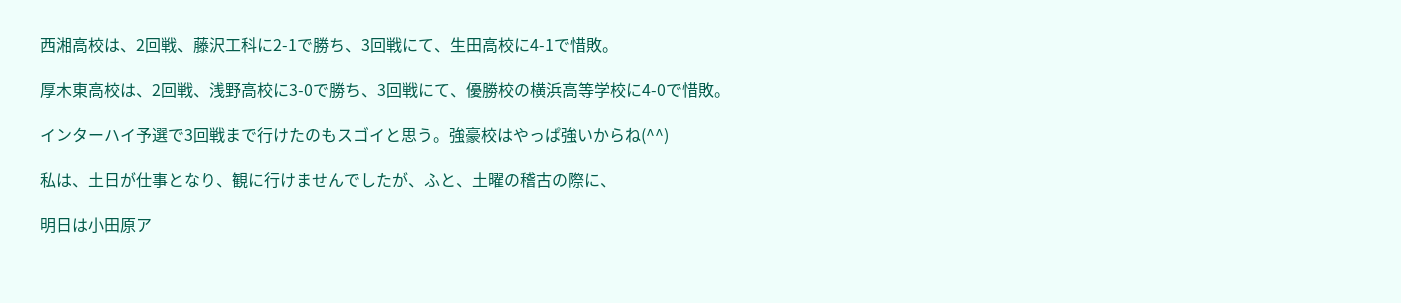西湘高校は、2回戦、藤沢工科に2-1で勝ち、3回戦にて、生田高校に4-1で惜敗。

厚木東高校は、2回戦、浅野高校に3-0で勝ち、3回戦にて、優勝校の横浜高等学校に4-0で惜敗。

インターハイ予選で3回戦まで行けたのもスゴイと思う。強豪校はやっぱ強いからね(^^)

私は、土日が仕事となり、観に行けませんでしたが、ふと、土曜の稽古の際に、

明日は小田原ア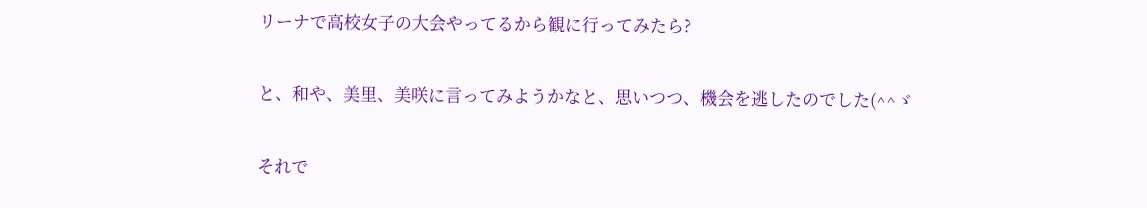リーナで高校女子の大会やってるから観に行ってみたら?

と、和や、美里、美咲に言ってみようかなと、思いつつ、機会を逃したのでした(^^ゞ

それで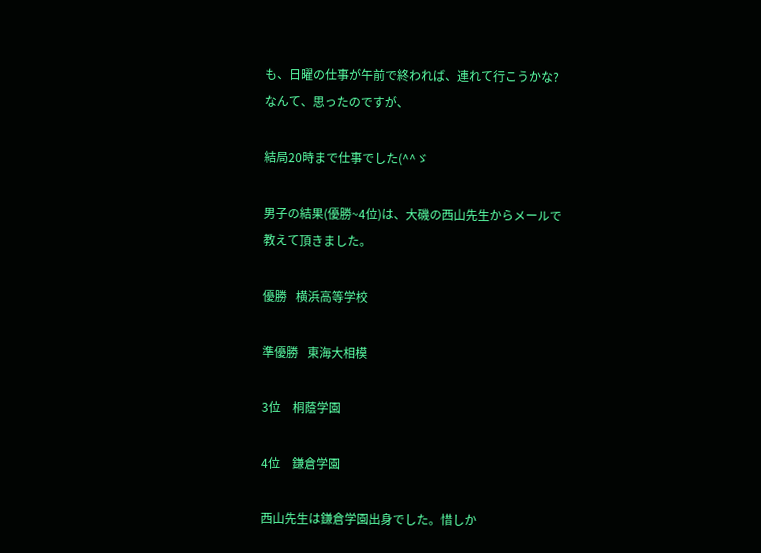も、日曜の仕事が午前で終われば、連れて行こうかな?なんて、思ったのですが、

結局20時まで仕事でした(^^ゞ

男子の結果(優勝~4位)は、大磯の西山先生からメールで教えて頂きました。

優勝   横浜高等学校

準優勝   東海大相模

3位    桐蔭学園

4位    鎌倉学園

西山先生は鎌倉学園出身でした。惜しか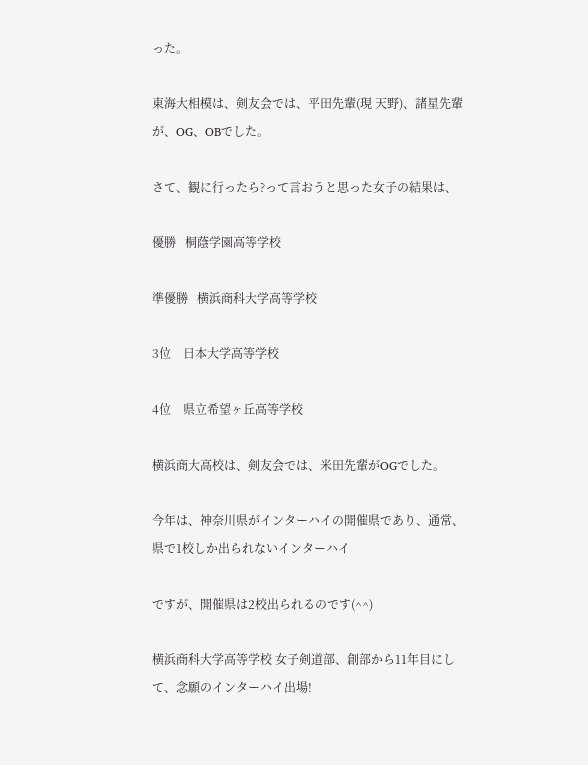った。

東海大相模は、剣友会では、平田先輩(現 天野)、諸星先輩が、OG、OBでした。

さて、観に行ったら?って言おうと思った女子の結果は、

優勝   桐蔭学園高等学校

準優勝   横浜商科大学高等学校

3位    日本大学高等学校

4位    県立希望ヶ丘高等学校

横浜商大高校は、剣友会では、米田先輩がOGでした。

今年は、神奈川県がインターハイの開催県であり、通常、県で1校しか出られないインターハイ

ですが、開催県は2校出られるのです(^^)

横浜商科大学高等学校 女子剣道部、創部から11年目にして、念願のインターハイ出場!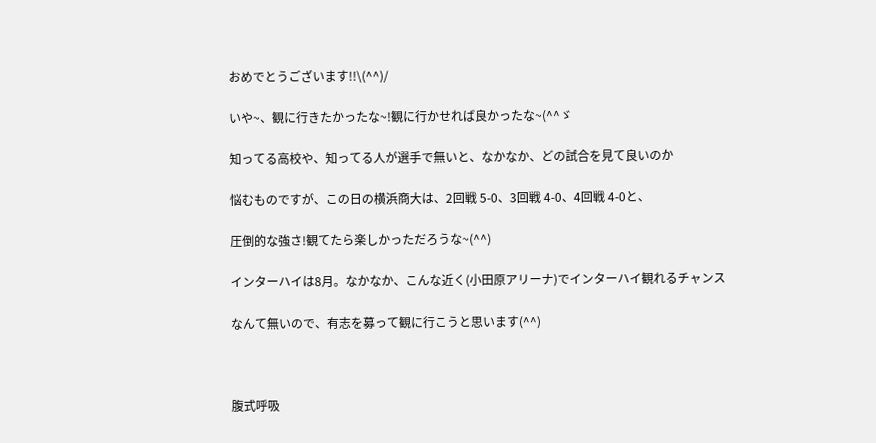おめでとうございます!!\(^^)/

いや~、観に行きたかったな~!観に行かせれば良かったな~(^^ゞ

知ってる高校や、知ってる人が選手で無いと、なかなか、どの試合を見て良いのか

悩むものですが、この日の横浜商大は、2回戦 5-0、3回戦 4-0、4回戦 4-0と、

圧倒的な強さ!観てたら楽しかっただろうな~(^^)

インターハイは8月。なかなか、こんな近く(小田原アリーナ)でインターハイ観れるチャンス

なんて無いので、有志を募って観に行こうと思います(^^)



腹式呼吸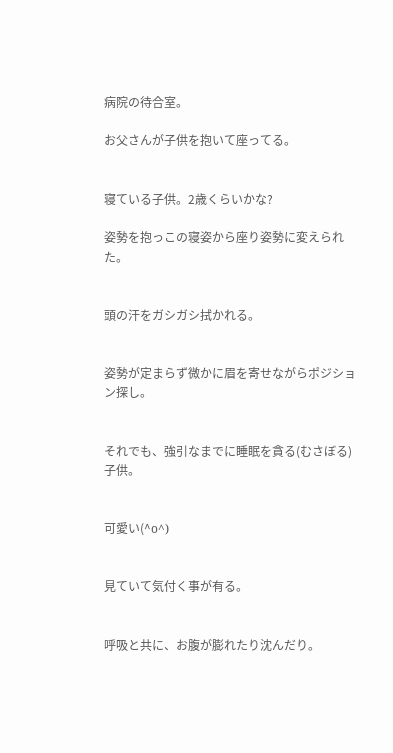病院の待合室。

お父さんが子供を抱いて座ってる。


寝ている子供。2歳くらいかな?

姿勢を抱っこの寝姿から座り姿勢に変えられた。


頭の汗をガシガシ拭かれる。


姿勢が定まらず微かに眉を寄せながらポジション探し。


それでも、強引なまでに睡眠を貪る(むさぼる)子供。


可愛い(^o^)


見ていて気付く事が有る。


呼吸と共に、お腹が膨れたり沈んだり。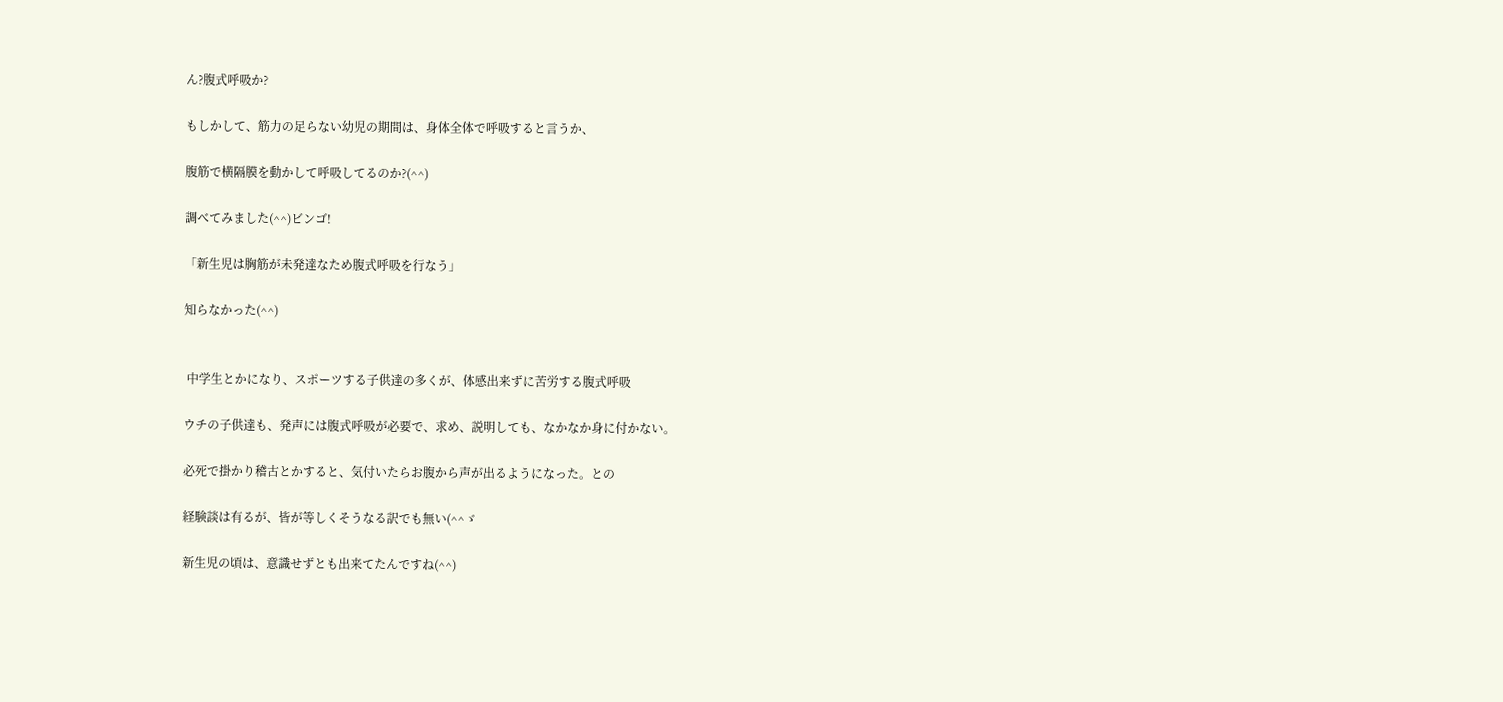ん?腹式呼吸か?

もしかして、筋力の足らない幼児の期間は、身体全体で呼吸すると言うか、

腹筋で横隔膜を動かして呼吸してるのか?(^^)

調べてみました(^^)ビンゴ!

「新生児は胸筋が未発達なため腹式呼吸を行なう」

知らなかった(^^)


 中学生とかになり、スポーツする子供達の多くが、体感出来ずに苦労する腹式呼吸

ウチの子供達も、発声には腹式呼吸が必要で、求め、説明しても、なかなか身に付かない。

必死で掛かり稽古とかすると、気付いたらお腹から声が出るようになった。との

経験談は有るが、皆が等しくそうなる訳でも無い(^^ゞ

新生児の頃は、意識せずとも出来てたんですね(^^)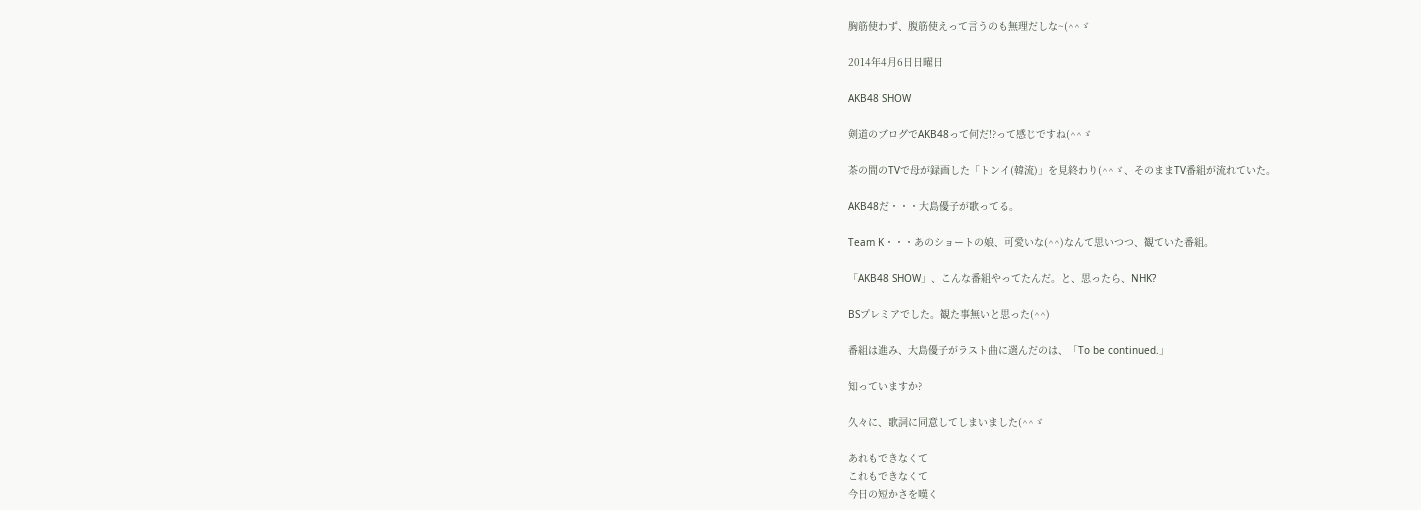胸筋使わず、腹筋使えって言うのも無理だしな~(^^ゞ

2014年4月6日日曜日

AKB48 SHOW

剣道のブログでAKB48って何だ!?って感じですね(^^ゞ

茶の間のTVで母が録画した「トンイ(韓流)」を見終わり(^^ゞ、そのままTV番組が流れていた。

AKB48だ・・・大島優子が歌ってる。

Team K・・・あのショートの娘、可愛いな(^^)なんて思いつつ、観ていた番組。

「AKB48 SHOW」、こんな番組やってたんだ。と、思ったら、NHK?

BSプレミアでした。観た事無いと思った(^^)

番組は進み、大島優子がラスト曲に選んだのは、「To be continued.」

知っていますか?

久々に、歌詞に同意してしまいました(^^ゞ

あれもできなくて
これもできなくて
今日の短かさを嘆く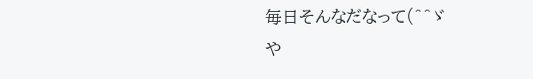毎日そんなだなって(^^ゞ
や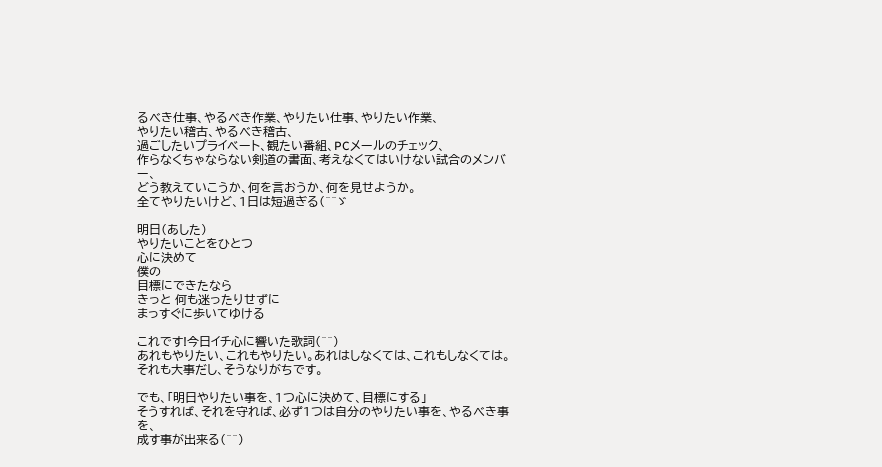るべき仕事、やるべき作業、やりたい仕事、やりたい作業、
やりたい稽古、やるべき稽古、
過ごしたいプライベート、観たい番組、PCメールのチェック、
作らなくちゃならない剣道の書面、考えなくてはいけない試合のメンバー、
どう教えていこうか、何を言おうか、何を見せようか。
全てやりたいけど、1日は短過ぎる(^^ゞ

明日(あした)
やりたいことをひとつ
心に決めて
僕の
目標にできたなら
きっと 何も迷ったりせずに
まっすぐに歩いてゆける

これです!今日イチ心に響いた歌詞(^^)
あれもやりたい、これもやりたい。あれはしなくては、これもしなくては。
それも大事だし、そうなりがちです。

でも、「明日やりたい事を、1つ心に決めて、目標にする」
そうすれば、それを守れば、必ず1つは自分のやりたい事を、やるべき事を、
成す事が出来る(^^)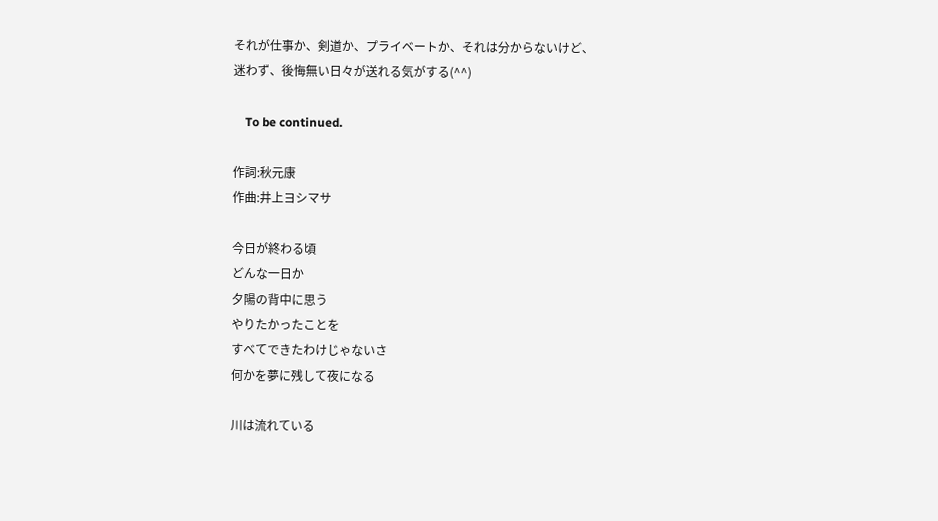それが仕事か、剣道か、プライベートか、それは分からないけど、
迷わず、後悔無い日々が送れる気がする(^^)

    To be continued.

作詞:秋元康
作曲:井上ヨシマサ

今日が終わる頃
どんな一日か
夕陽の背中に思う
やりたかったことを
すべてできたわけじゃないさ
何かを夢に残して夜になる

川は流れている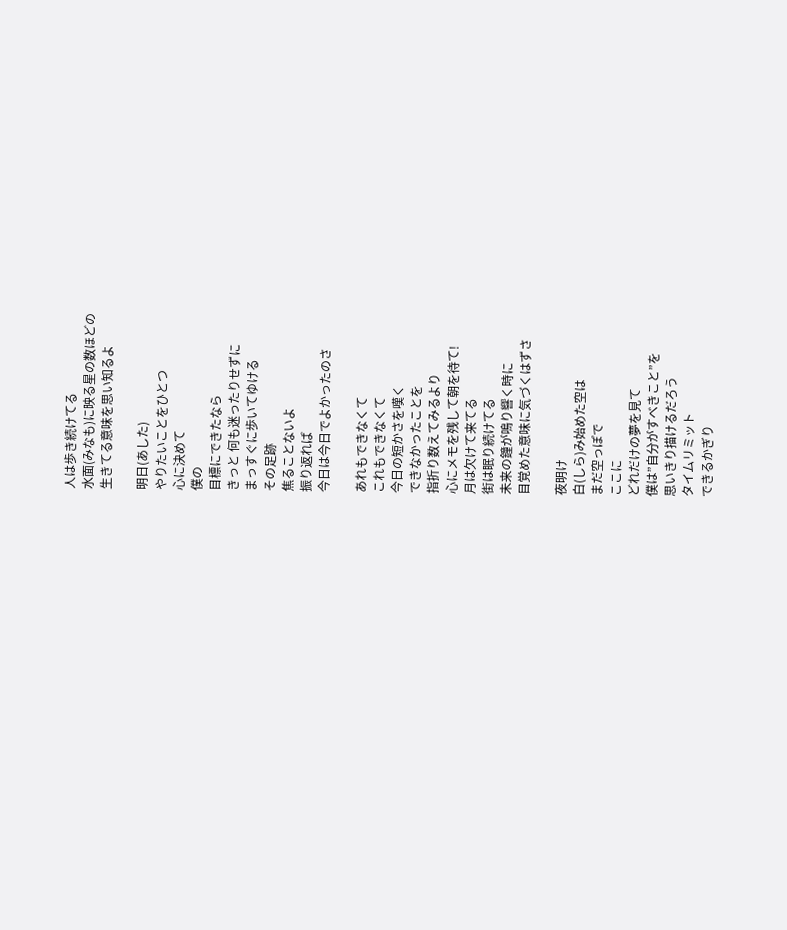人は歩き続けてる
水面(みなも)に映る星の数ほどの
生きてる意味を思い知るよ

明日(あした)
やりたいことをひとつ
心に決めて
僕の
目標にできたなら
きっと 何も迷ったりせずに
まっすぐに歩いてゆける
その足跡
焦ることないよ
振り返れば
今日は今日でよかったのさ

あれもできなくて
これもできなくて
今日の短かさを嘆く
できなかったことを
指折り数えてみるより
心にメモを残して朝を待て!
月は欠けて来てる
街は眠り続けてる
未来の鐘が鳴り響く時に
目覚めた意味に気づくはずさ

夜明け
白(しら)み始めた空は
まだ空っぽで
ここに
どれだけの夢を見て
僕は”自分がすべきこと”を
思いきり描けるだろう
タイムリミット
できるかぎり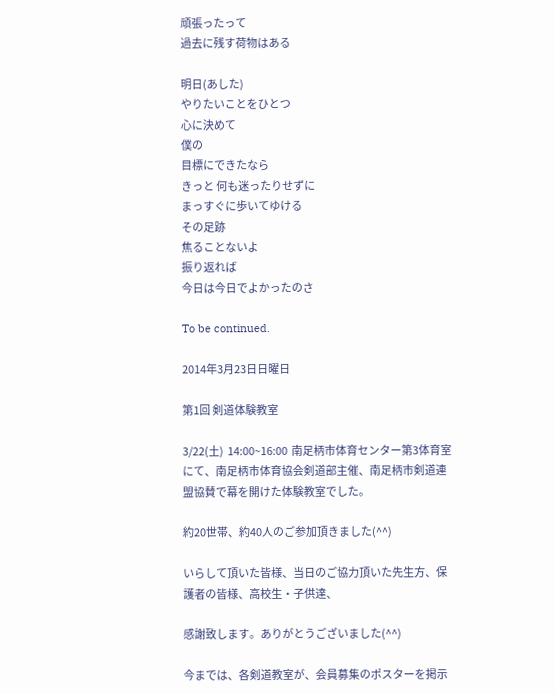頑張ったって
過去に残す荷物はある

明日(あした)
やりたいことをひとつ
心に決めて
僕の
目標にできたなら
きっと 何も迷ったりせずに
まっすぐに歩いてゆける
その足跡
焦ることないよ
振り返れば
今日は今日でよかったのさ

To be continued.

2014年3月23日日曜日

第1回 剣道体験教室

3/22(土)  14:00~16:00  南足柄市体育センター第3体育室にて、南足柄市体育協会剣道部主催、南足柄市剣道連盟協賛で幕を開けた体験教室でした。

約20世帯、約40人のご参加頂きました(^^)

いらして頂いた皆様、当日のご協力頂いた先生方、保護者の皆様、高校生・子供達、

感謝致します。ありがとうございました(^^)

今までは、各剣道教室が、会員募集のポスターを掲示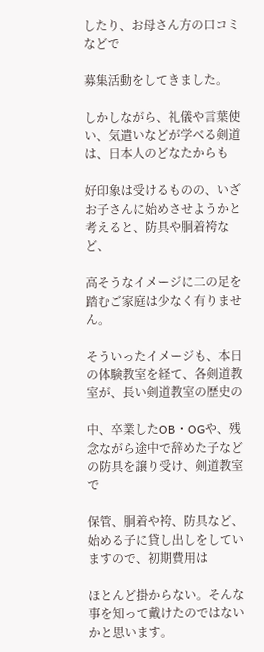したり、お母さん方の口コミなどで

募集活動をしてきました。

しかしながら、礼儀や言葉使い、気遣いなどが学べる剣道は、日本人のどなたからも

好印象は受けるものの、いざお子さんに始めさせようかと考えると、防具や胴着袴など、

高そうなイメージに二の足を踏むご家庭は少なく有りません。

そういったイメージも、本日の体験教室を経て、各剣道教室が、長い剣道教室の歴史の

中、卒業したOB・OGや、残念ながら途中で辞めた子などの防具を譲り受け、剣道教室で

保管、胴着や袴、防具など、始める子に貸し出しをしていますので、初期費用は

ほとんど掛からない。そんな事を知って戴けたのではないかと思います。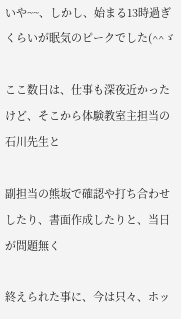いや~~、しかし、始まる13時過ぎくらいが眠気のピークでした(^^ゞ

ここ数日は、仕事も深夜近かったけど、そこから体験教室主担当の石川先生と

副担当の熊坂で確認や打ち合わせしたり、書面作成したりと、当日が問題無く

終えられた事に、今は只々、ホッ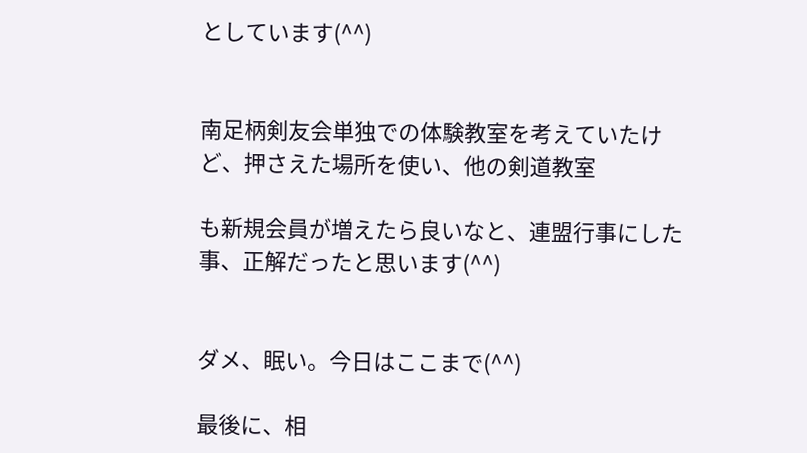としています(^^)


南足柄剣友会単独での体験教室を考えていたけど、押さえた場所を使い、他の剣道教室

も新規会員が増えたら良いなと、連盟行事にした事、正解だったと思います(^^)


ダメ、眠い。今日はここまで(^^)

最後に、相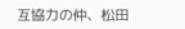互協力の仲、松田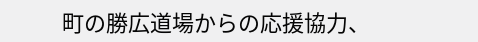町の勝広道場からの応援協力、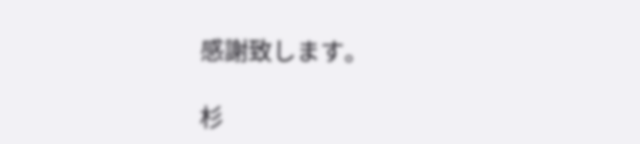感謝致します。

杉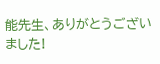能先生、ありがとうございました!